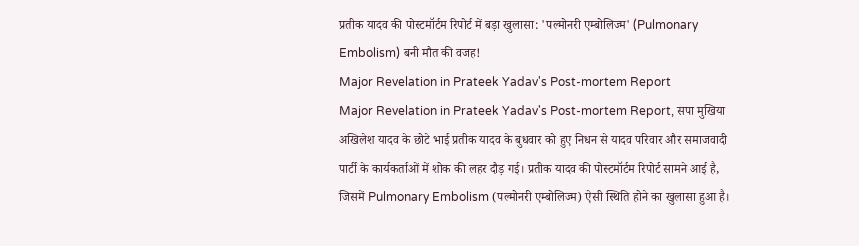प्रतीक यादव की पोस्टमॉर्टम रिपोर्ट में बड़ा खुलासा: 'पल्मोनरी एम्बोलिज्म' (Pulmonary Embolism) बनी मौत की वजह!
Major Revelation in Prateek Yadav's Post-mortem Report
Major Revelation in Prateek Yadav's Post-mortem Report, सपा मुखिया अखिलेश यादव के छोटे भाई प्रतीक यादव के बुधवार को हुए निधन से यादव परिवार और समाजवादी पार्टी के कार्यकर्ताओं में शोक की लहर दौड़ गई। प्रतीक यादव की पोस्टमॉर्टम रिपोर्ट सामने आई है, जिसमें Pulmonary Embolism (पल्मोनरी एम्बोलिज्म) ऐसी स्थिति होने का खुलासा हुआ है।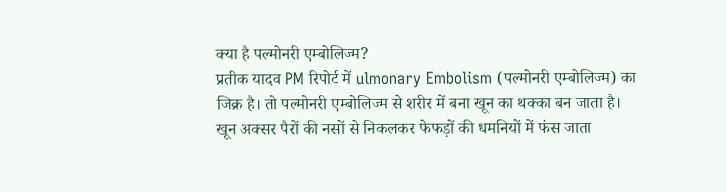क्या है पल्मोनरी एम्बोलिज्म?
प्रतीक यादव PM रिपोर्ट में ulmonary Embolism (पल्मोनरी एम्बोलिज्म) का जिक्र है। तो पल्मोनरी एम्बोलिज्म से शरीर में बना खून का थक्का बन जाता है। खून अक्सर पैरों की नसों से निकलकर फेफड़ों की धमनियों में फंस जाता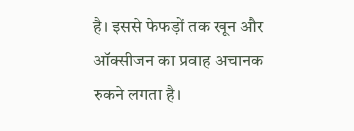है। इससे फेफड़ों तक खून और ऑक्सीजन का प्रवाह अचानक रुकने लगता है।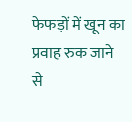फेफड़ों में खून का प्रवाह रुक जाने से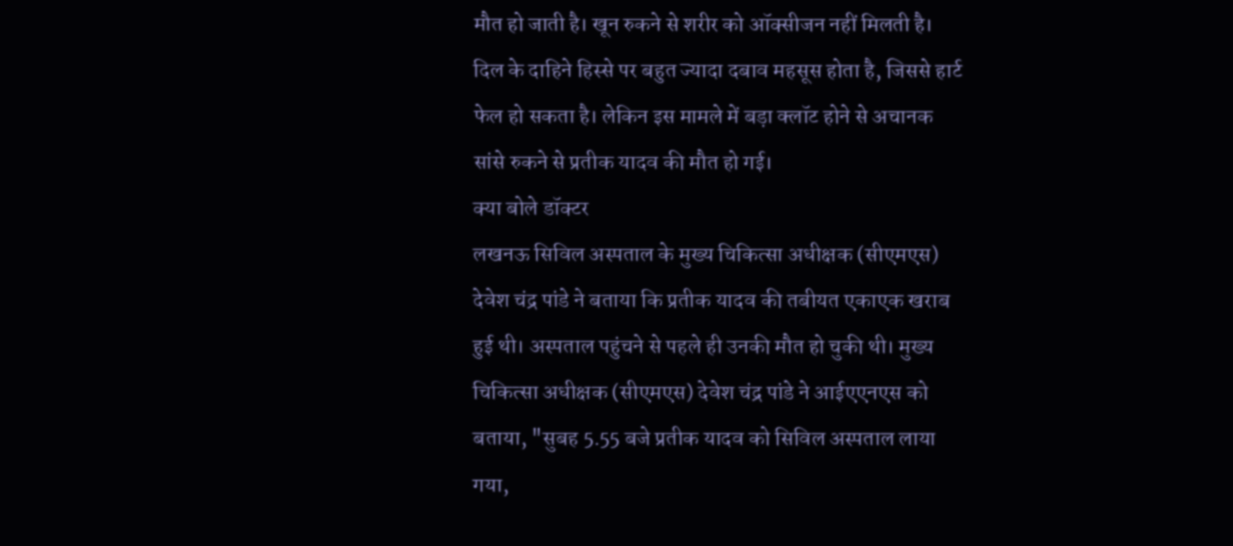मौत हो जाती है। खून रुकने से शरीर को ऑक्सीजन नहीं मिलती है। दिल के दाहिने हिस्से पर बहुत ज्यादा दबाव महसूस होता है, जिससे हार्ट फेल हो सकता है। लेकिन इस मामले में बड़ा क्लॉट होने से अचानक सांसे रुकने से प्रतीक यादव की मौत हो गई।
क्या बोले डॉक्टर
लखनऊ सिविल अस्पताल के मुख्य चिकित्सा अधीक्षक (सीएमएस) देवेश चंद्र पांडे ने बताया कि प्रतीक यादव की तबीयत एकाएक खराब हुई थी। अस्पताल पहुंचने से पहले ही उनकी मौत हो चुकी थी। मुख्य चिकित्सा अधीक्षक (सीएमएस) देवेश चंद्र पांडे ने आईएएनएस को बताया, "सुबह 5.55 बजे प्रतीक यादव को सिविल अस्पताल लाया गया,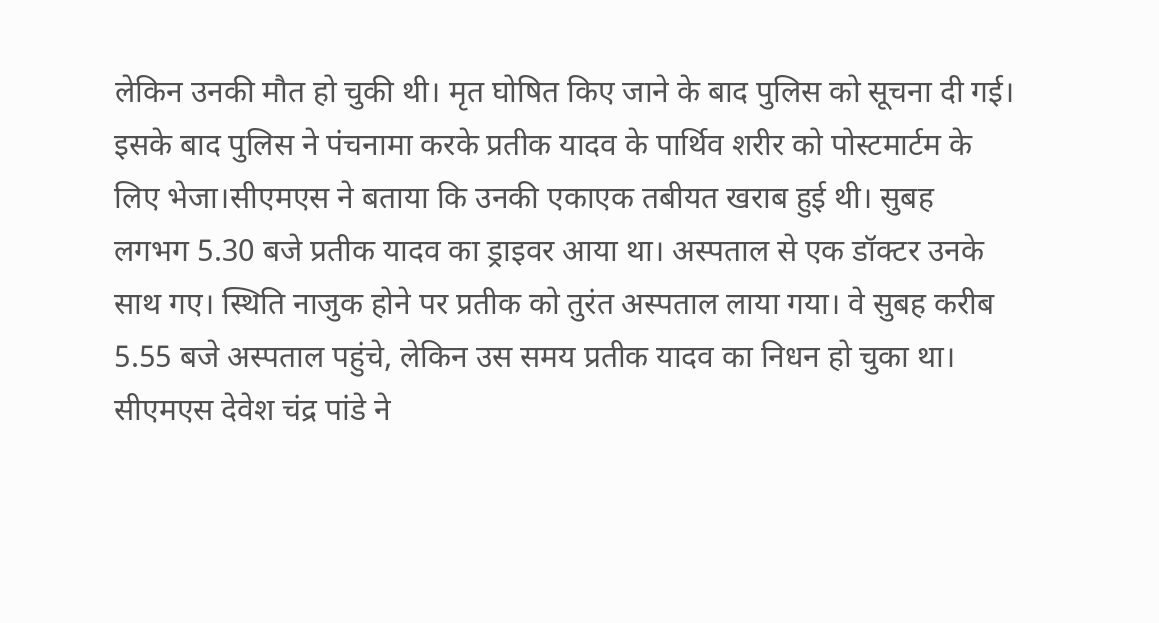लेकिन उनकी मौत हो चुकी थी। मृत घोषित किए जाने के बाद पुलिस को सूचना दी गई। इसके बाद पुलिस ने पंचनामा करके प्रतीक यादव के पार्थिव शरीर को पोस्टमार्टम के लिए भेजा।सीएमएस ने बताया कि उनकी एकाएक तबीयत खराब हुई थी। सुबह लगभग 5.30 बजे प्रतीक यादव का ड्राइवर आया था। अस्पताल से एक डॉक्टर उनके साथ गए। स्थिति नाजुक होने पर प्रतीक को तुरंत अस्पताल लाया गया। वे सुबह करीब 5.55 बजे अस्पताल पहुंचे, लेकिन उस समय प्रतीक यादव का निधन हो चुका था।
सीएमएस देवेश चंद्र पांडे ने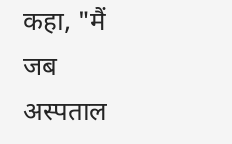कहा, "मैं जब अस्पताल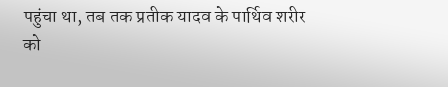पहुंचा था, तब तक प्रतीक यादव के पार्थिव शरीर को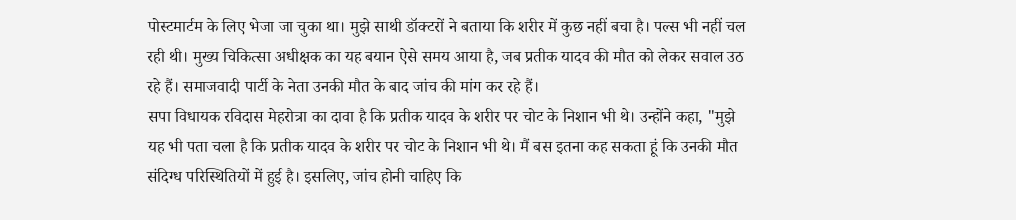पोस्टमार्टम के लिए भेजा जा चुका था। मुझे साथी डॉक्टरों ने बताया कि शरीर में कुछ नहीं बचा है। पल्स भी नहीं चल रही थी। मुख्य चिकित्सा अधीक्षक का यह बयान ऐसे समय आया है, जब प्रतीक यादव की मौत को लेकर सवाल उठ रहे हैं। समाजवादी पार्टी के नेता उनकी मौत के बाद जांच की मांग कर रहे हैं।
सपा विधायक रविदास मेहरोत्रा का दावा है कि प्रतीक यादव के शरीर पर चोट के निशान भी थे। उन्होंने कहा, "मुझे यह भी पता चला है कि प्रतीक यादव के शरीर पर चोट के निशान भी थे। मैं बस इतना कह सकता हूं कि उनकी मौत संदिग्ध परिस्थितियों में हुई है। इसलिए, जांच होनी चाहिए कि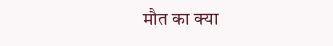मौत का क्या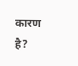कारण है?